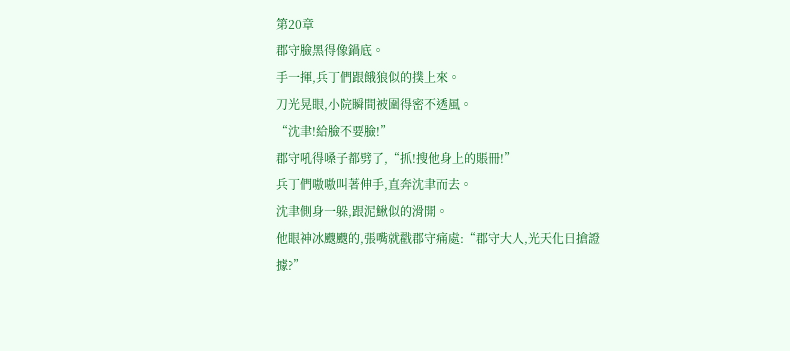第20章
郡守臉黑得像鍋底。
手一揮,兵丁們跟餓狼似的撲上來。
刀光晃眼,小院瞬間被圍得密不透風。
“沈聿!給臉不要臉!”
郡守吼得嗓子都劈了,“抓!搜他身上的賬冊!”
兵丁們嗷嗷叫著伸手,直奔沈聿而去。
沈聿側身一躲,跟泥鰍似的滑開。
他眼神冰颼颼的,張嘴就戳郡守痛處:“郡守大人,光天化日搶證據?”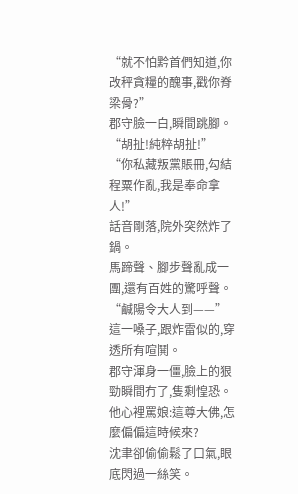“就不怕黔首們知道,你改秤貪糧的醜事,戳你脊梁骨?”
郡守臉一白,瞬間跳腳。
“胡扯!純粹胡扯!”
“你私藏叛黨賬冊,勾結程粟作亂,我是奉命拿人!”
話音剛落,院外突然炸了鍋。
馬蹄聲、腳步聲亂成一團,還有百姓的驚呼聲。
“鹹陽令大人到——”
這一嗓子,跟炸雷似的,穿透所有喧鬨。
郡守渾身一僵,臉上的狠勁瞬間冇了,隻剩惶恐。
他心裡罵娘:這尊大佛,怎麼偏偏這時候來?
沈聿卻偷偷鬆了口氣,眼底閃過一絲笑。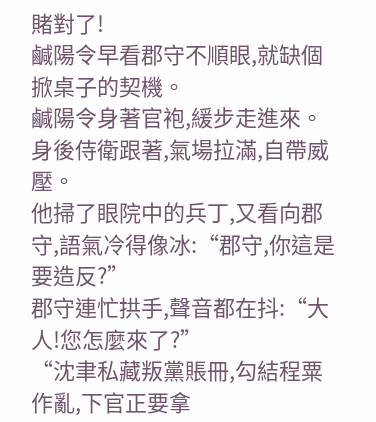賭對了!
鹹陽令早看郡守不順眼,就缺個掀桌子的契機。
鹹陽令身著官袍,緩步走進來。
身後侍衛跟著,氣場拉滿,自帶威壓。
他掃了眼院中的兵丁,又看向郡守,語氣冷得像冰:“郡守,你這是要造反?”
郡守連忙拱手,聲音都在抖:“大人!您怎麼來了?”
“沈聿私藏叛黨賬冊,勾結程粟作亂,下官正要拿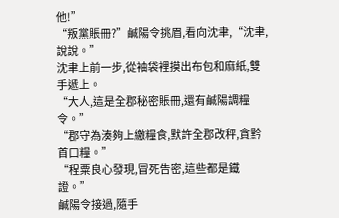他!”
“叛黨賬冊?”鹹陽令挑眉,看向沈聿,“沈聿,說說。”
沈聿上前一步,從袖袋裡摸出布包和麻紙,雙手遞上。
“大人,這是全郡秘密賬冊,還有鹹陽調糧令。”
“郡守為湊夠上繳糧食,默許全郡改秤,貪黔首口糧。”
“程粟良心發現,冒死告密,這些都是鐵證。”
鹹陽令接過,隨手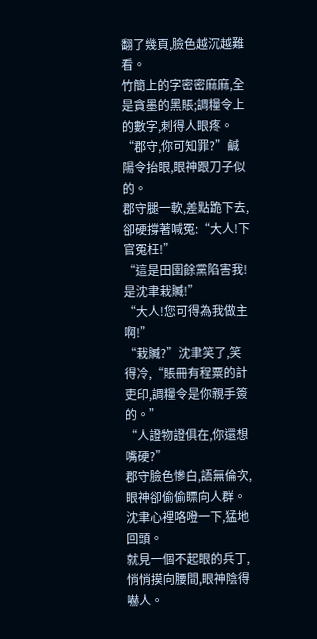翻了幾頁,臉色越沉越難看。
竹簡上的字密密麻麻,全是貪墨的黑賬;調糧令上的數字,刺得人眼疼。
“郡守,你可知罪?”鹹陽令抬眼,眼神跟刀子似的。
郡守腿一軟,差點跪下去,卻硬撐著喊冤:“大人!下官冤枉!”
“這是田圉餘黨陷害我!是沈聿栽贓!”
“大人!您可得為我做主啊!”
“栽贓?”沈聿笑了,笑得冷,“賬冊有程粟的計吏印,調糧令是你親手簽的。”
“人證物證俱在,你還想嘴硬?”
郡守臉色慘白,語無倫次,眼神卻偷偷瞟向人群。
沈聿心裡咯噔一下,猛地回頭。
就見一個不起眼的兵丁,悄悄摸向腰間,眼神陰得嚇人。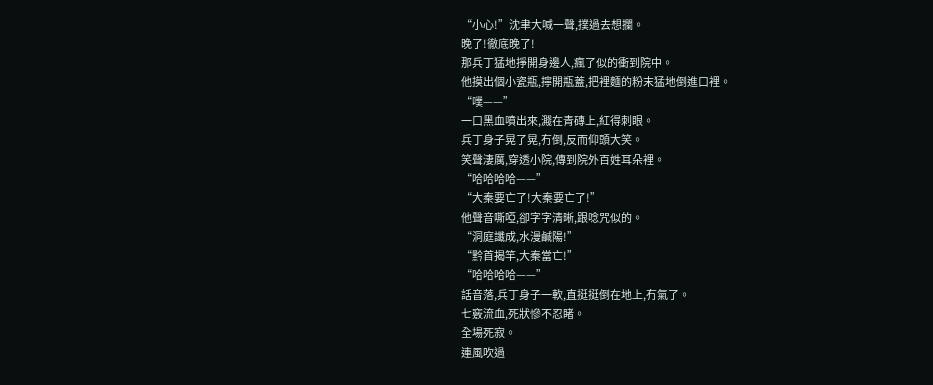“小心!”沈聿大喊一聲,撲過去想攔。
晚了!徹底晚了!
那兵丁猛地掙開身邊人,瘋了似的衝到院中。
他摸出個小瓷瓶,擰開瓶蓋,把裡麵的粉末猛地倒進口裡。
“噗——”
一口黑血噴出來,濺在青磚上,紅得刺眼。
兵丁身子晃了晃,冇倒,反而仰頭大笑。
笑聲淒厲,穿透小院,傳到院外百姓耳朵裡。
“哈哈哈哈——”
“大秦要亡了!大秦要亡了!”
他聲音嘶啞,卻字字清晰,跟唸咒似的。
“洞庭讖成,水漫鹹陽!”
“黔首揭竿,大秦當亡!”
“哈哈哈哈——”
話音落,兵丁身子一軟,直挺挺倒在地上,冇氣了。
七竅流血,死狀慘不忍睹。
全場死寂。
連風吹過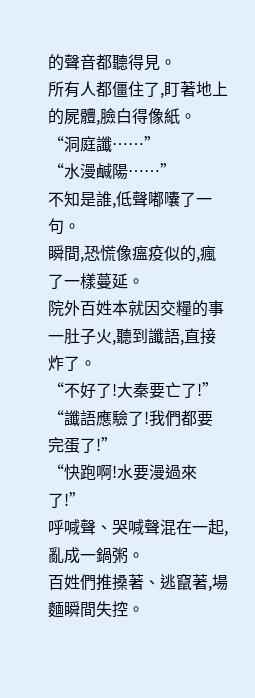的聲音都聽得見。
所有人都僵住了,盯著地上的屍體,臉白得像紙。
“洞庭讖……”
“水漫鹹陽……”
不知是誰,低聲嘟囔了一句。
瞬間,恐慌像瘟疫似的,瘋了一樣蔓延。
院外百姓本就因交糧的事一肚子火,聽到讖語,直接炸了。
“不好了!大秦要亡了!”
“讖語應驗了!我們都要完蛋了!”
“快跑啊!水要漫過來了!”
呼喊聲、哭喊聲混在一起,亂成一鍋粥。
百姓們推搡著、逃竄著,場麵瞬間失控。